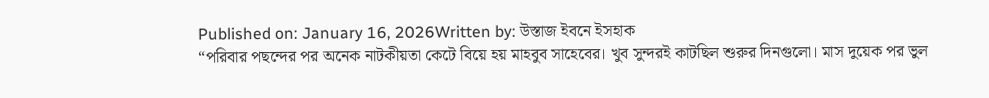Published on: January 16, 2026Written by: উস্তাজ ইবনে ইসহাক
“পরিবার পছন্দের পর অনেক নাটকীয়তা কেটে বিয়ে হয় মাহবুব সাহেবের। খুব সুন্দরই কাটছিল শুরুর দিনগুলো। মাস দুয়েক পর ভুল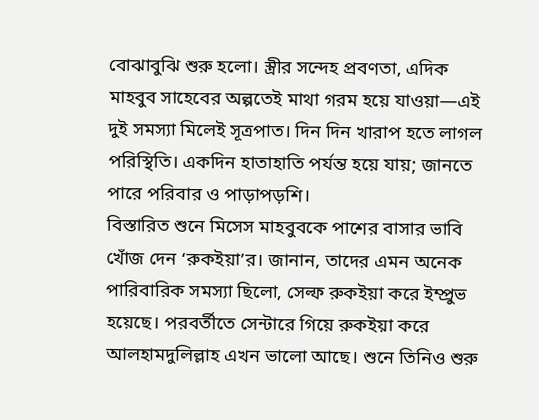বোঝাবুঝি শুরু হলো। স্ত্রীর সন্দেহ প্রবণতা, এদিক মাহবুব সাহেবের অল্পতেই মাথা গরম হয়ে যাওয়া—এই দুই সমস্যা মিলেই সূত্রপাত। দিন দিন খারাপ হতে লাগল পরিস্থিতি। একদিন হাতাহাতি পর্যন্ত হয়ে যায়; জানতে পারে পরিবার ও পাড়াপড়শি।
বিস্তারিত শুনে মিসেস মাহবুবকে পাশের বাসার ভাবি খোঁজ দেন ‘রুকইয়া’র। জানান, তাদের এমন অনেক পারিবারিক সমস্যা ছিলো, সেল্ফ রুকইয়া করে ইম্প্রুভ হয়েছে। পরবর্তীতে সেন্টারে গিয়ে রুকইয়া করে আলহামদুলিল্লাহ এখন ভালো আছে। শুনে তিনিও শুরু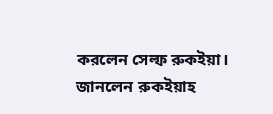করলেন সেল্ফ রুকইয়া। জানলেন রুকইয়াহ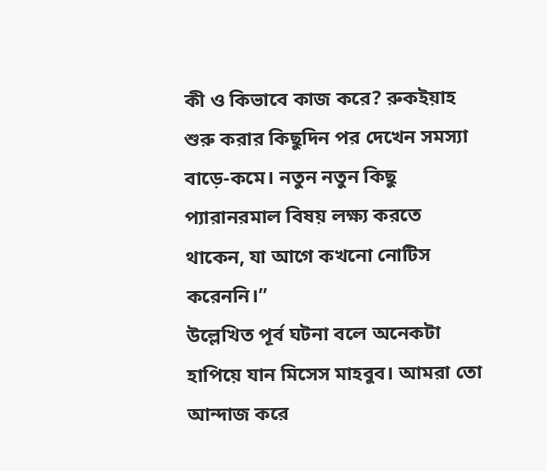কী ও কিভাবে কাজ করে? রুকইয়াহ শুরু করার কিছুদিন পর দেখেন সমস্যা বাড়ে-কমে। নতুন নতুন কিছু প্যারানরমাল বিষয় লক্ষ্য করতে থাকেন, যা আগে কখনো নোটিস করেননি।”
উল্লেখিত পূর্ব ঘটনা বলে অনেকটা হাপিয়ে যান মিসেস মাহবুব। আমরা তো আন্দাজ করে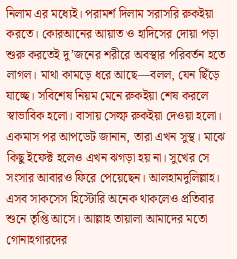নিলাম এর মধ্যেই। পরামর্শ দিলাম সরাসরি রুকইয়া করতে। কোরআনের আয়াত ও হাদিসের দোয়া পড়া শুরু করতেই দু’জনের শরীরে অবস্থার পরিবর্তন হতে লাগল। মাথা কামড়ে ধরে আছে—বলল, যেন ছিঁড়ে যাচ্ছে। সবিশেষ নিয়ম মেনে রুকইয়া শেষ করলে স্বাভাবিক হলো। বাসায় সেল্ফ রুকইয়া দেওয়া হলো।
একমাস পর আপডেট জানান, তারা এখন সুস্থ। মাঝে কিছু ইফেক্ট হলেও এখন ঝগড়া হয় না। সুখের সে সংসার আবারও ফিরে পেয়েছেন। আলহামদুলিল্লাহ। এসব সাকসেস হিস্টোরি অনেক থাকলেও প্রতিবার শুনে তৃপ্তি আসে। আল্লাহ তায়ালা আমাদের মতো গোনাহগারদের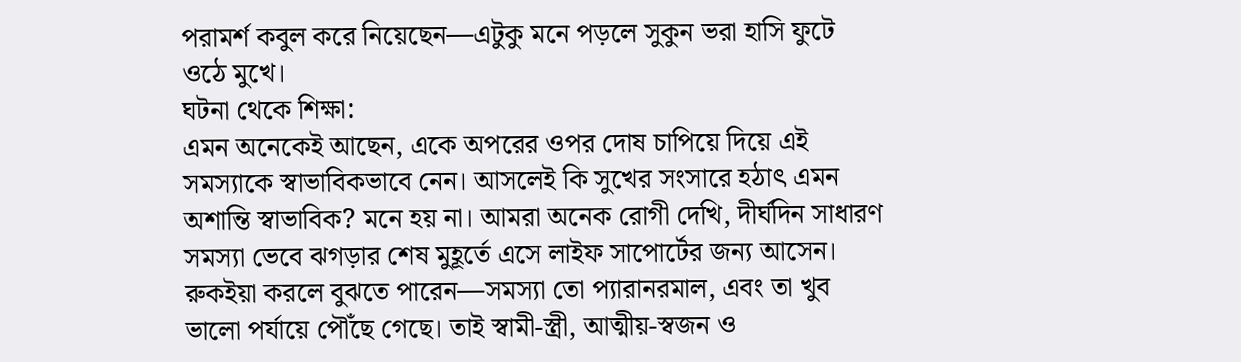পরামর্শ কবুল করে নিয়েছেন—এটুকু মনে পড়লে সুকুন ভরা হাসি ফুটে ওঠে মুখে।
ঘটনা থেকে শিক্ষা:
এমন অনেকেই আছেন, একে অপরের ওপর দোষ চাপিয়ে দিয়ে এই সমস্যাকে স্বাভাবিকভাবে নেন। আসলেই কি সুখের সংসারে হঠাৎ এমন অশান্তি স্বাভাবিক? মনে হয় না। আমরা অনেক রোগী দেখি, দীর্ঘদিন সাধারণ সমস্যা ভেবে ঝগড়ার শেষ মুহূর্তে এসে লাইফ সাপোর্টের জন্য আসেন। রুকইয়া করলে বুঝতে পারেন—সমস্যা তো প্যারানরমাল, এবং তা খুব ভালো পর্যায়ে পৌঁছে গেছে। তাই স্বামী-স্ত্রী, আত্মীয়-স্বজন ও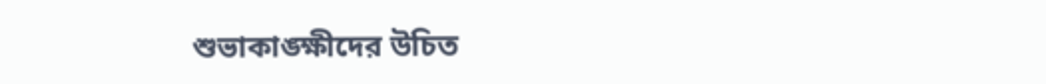শুভাকাঙ্ক্ষীদের উচিত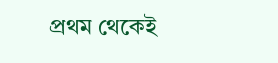প্রথম থেকেই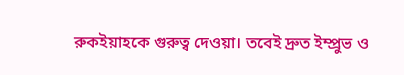রুকইয়াহকে গুরুত্ব দেওয়া। তবেই দ্রুত ইম্প্রুভ ও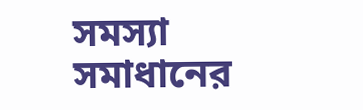সমস্যা সমাধানের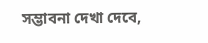সম্ভাবনা দেখা দেবে,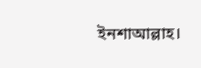ইনশাআল্লাহ।